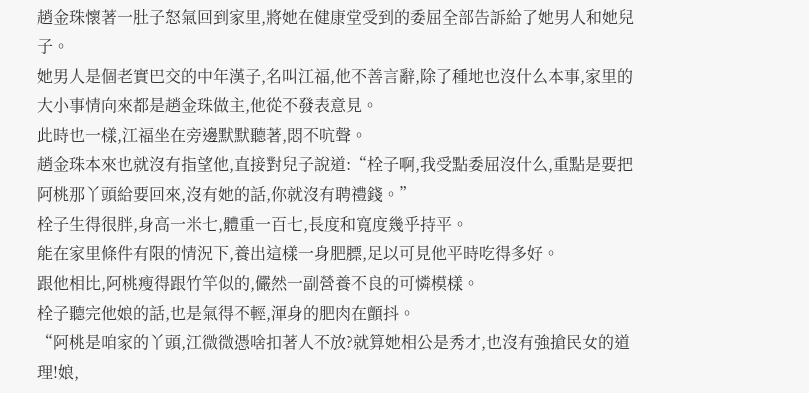趙金珠懷著一肚子怒氣回到家里,將她在健康堂受到的委屈全部告訴給了她男人和她兒子。
她男人是個老實巴交的中年漢子,名叫江福,他不善言辭,除了種地也沒什么本事,家里的大小事情向來都是趙金珠做主,他從不發表意見。
此時也一樣,江福坐在旁邊默默聽著,悶不吭聲。
趙金珠本來也就沒有指望他,直接對兒子說道:“栓子啊,我受點委屈沒什么,重點是要把阿桃那丫頭給要回來,沒有她的話,你就沒有聘禮錢。”
栓子生得很胖,身高一米七,體重一百七,長度和寬度幾乎持平。
能在家里條件有限的情況下,養出這樣一身肥膘,足以可見他平時吃得多好。
跟他相比,阿桃瘦得跟竹竿似的,儼然一副營養不良的可憐模樣。
栓子聽完他娘的話,也是氣得不輕,渾身的肥肉在顫抖。
“阿桃是咱家的丫頭,江微微憑啥扣著人不放?就算她相公是秀才,也沒有強搶民女的道理!娘,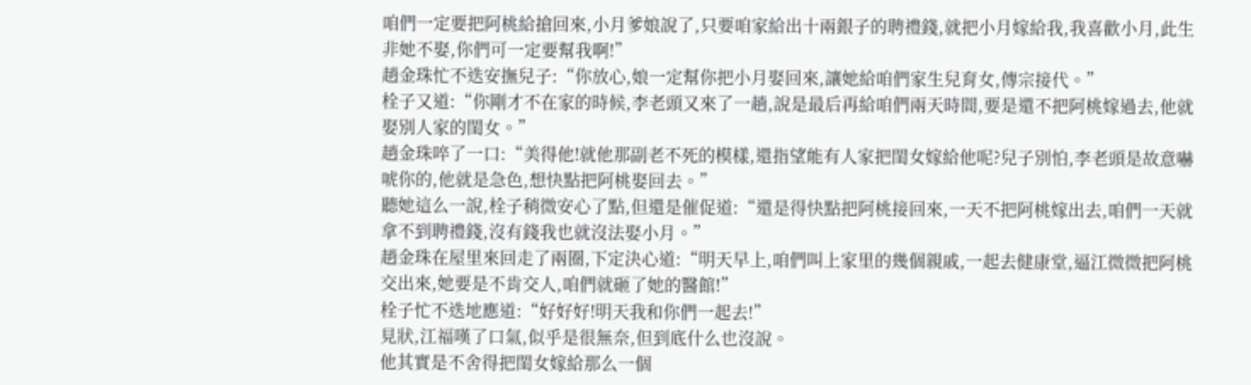咱們一定要把阿桃給搶回來,小月爹娘說了,只要咱家給出十兩銀子的聘禮錢,就把小月嫁給我,我喜歡小月,此生非她不娶,你們可一定要幫我啊!”
趙金珠忙不迭安撫兒子:“你放心,娘一定幫你把小月娶回來,讓她給咱們家生兒育女,傳宗接代。”
栓子又道:“你剛才不在家的時候,李老頭又來了一趟,說是最后再給咱們兩天時間,要是還不把阿桃嫁過去,他就娶別人家的閨女。”
趙金珠啐了一口:“美得他!就他那副老不死的模樣,還指望能有人家把閨女嫁給他呢?兒子別怕,李老頭是故意嚇唬你的,他就是急色,想快點把阿桃娶回去。”
聽她這么一說,栓子稍微安心了點,但還是催促道:“還是得快點把阿桃接回來,一天不把阿桃嫁出去,咱們一天就拿不到聘禮錢,沒有錢我也就沒法娶小月。”
趙金珠在屋里來回走了兩圈,下定決心道:“明天早上,咱們叫上家里的幾個親戚,一起去健康堂,逼江微微把阿桃交出來,她要是不肯交人,咱們就砸了她的醫館!”
栓子忙不迭地應道:“好好好!明天我和你們一起去!”
見狀,江福嘆了口氣,似乎是很無奈,但到底什么也沒說。
他其實是不舍得把閨女嫁給那么一個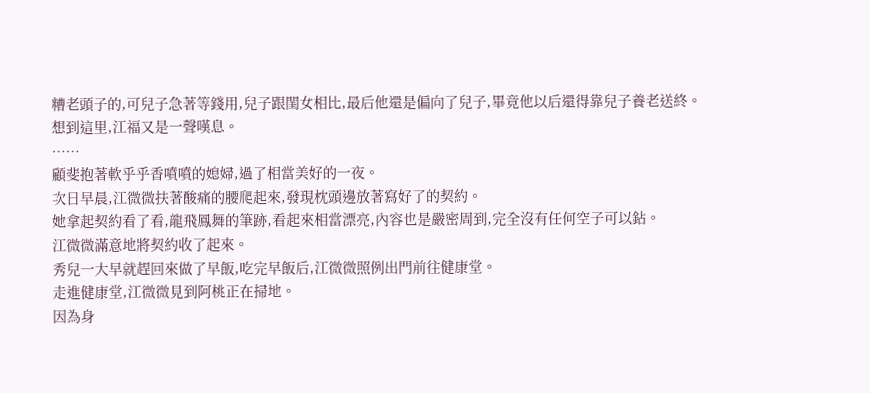糟老頭子的,可兒子急著等錢用,兒子跟閨女相比,最后他還是偏向了兒子,畢竟他以后還得靠兒子養老送終。
想到這里,江福又是一聲嘆息。
……
顧斐抱著軟乎乎香噴噴的媳婦,過了相當美好的一夜。
次日早晨,江微微扶著酸痛的腰爬起來,發現枕頭邊放著寫好了的契約。
她拿起契約看了看,龍飛鳳舞的筆跡,看起來相當漂亮,內容也是嚴密周到,完全沒有任何空子可以鉆。
江微微滿意地將契約收了起來。
秀兒一大早就趕回來做了早飯,吃完早飯后,江微微照例出門前往健康堂。
走進健康堂,江微微見到阿桃正在掃地。
因為身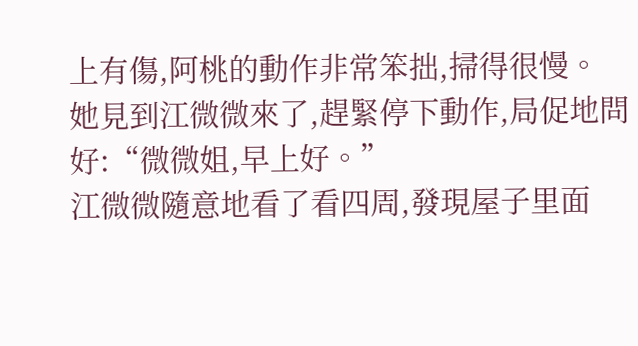上有傷,阿桃的動作非常笨拙,掃得很慢。
她見到江微微來了,趕緊停下動作,局促地問好:“微微姐,早上好。”
江微微隨意地看了看四周,發現屋子里面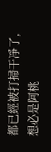都已經被打掃干凈了,想必是阿桃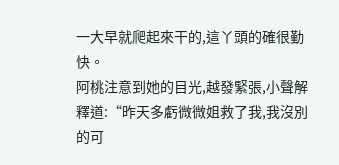一大早就爬起來干的,這丫頭的確很勤快。
阿桃注意到她的目光,越發緊張,小聲解釋道:“昨天多虧微微姐救了我,我沒別的可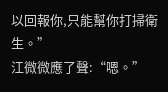以回報你,只能幫你打掃衛生。”
江微微應了聲:“嗯。”